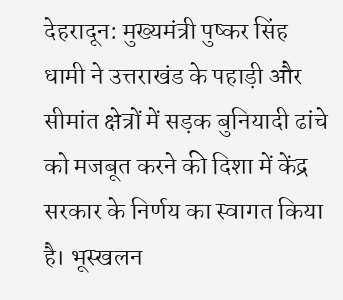देहरादून: मुख्यमंत्री पुष्कर सिंह धामी ने उत्तराखंड के पहाड़ी और सीमांत क्षेत्रों में सड़क बुनियादी ढांचे को मजबूत करने की दिशा में केंद्र सरकार के निर्णय का स्वागत किया है। भूस्खलन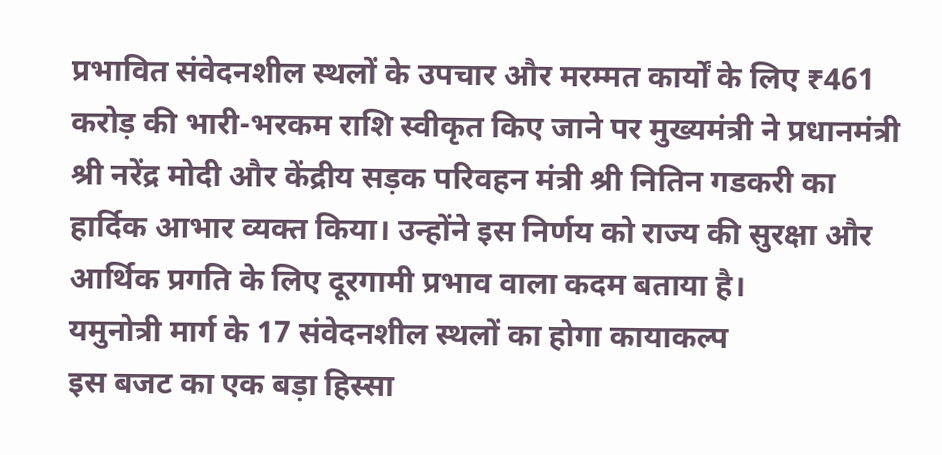प्रभावित संवेदनशील स्थलों के उपचार और मरम्मत कार्यों के लिए ₹461 करोड़ की भारी-भरकम राशि स्वीकृत किए जाने पर मुख्यमंत्री ने प्रधानमंत्री श्री नरेंद्र मोदी और केंद्रीय सड़क परिवहन मंत्री श्री नितिन गडकरी का हार्दिक आभार व्यक्त किया। उन्होंने इस निर्णय को राज्य की सुरक्षा और आर्थिक प्रगति के लिए दूरगामी प्रभाव वाला कदम बताया है।
यमुनोत्री मार्ग के 17 संवेदनशील स्थलों का होगा कायाकल्प
इस बजट का एक बड़ा हिस्सा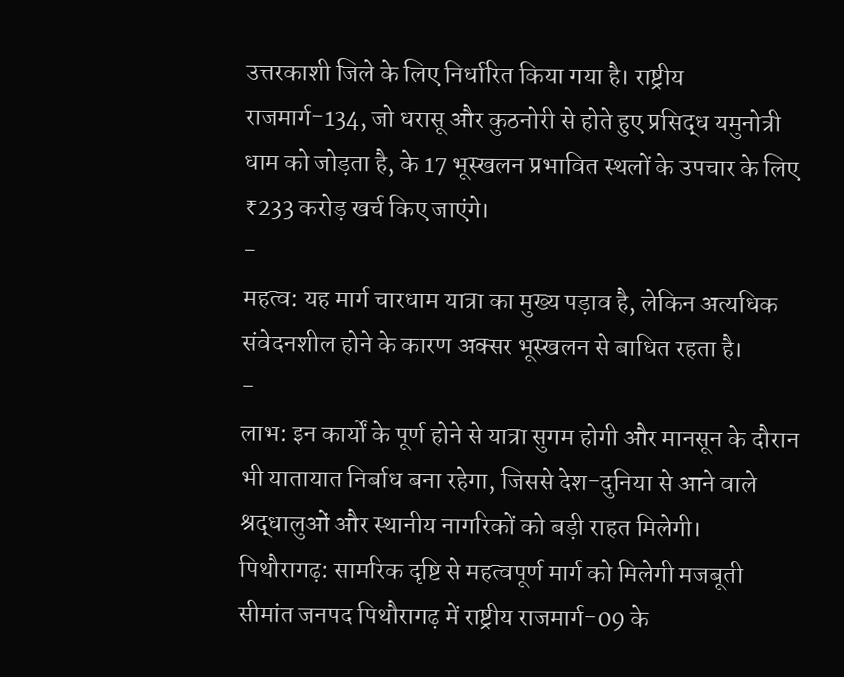उत्तरकाशी जिले के लिए निर्धारित किया गया है। राष्ट्रीय राजमार्ग-134, जो धरासू और कुठनोरी से होते हुए प्रसिद्ध यमुनोत्री धाम को जोड़ता है, के 17 भूस्खलन प्रभावित स्थलों के उपचार के लिए ₹233 करोड़ खर्च किए जाएंगे।
-
महत्व: यह मार्ग चारधाम यात्रा का मुख्य पड़ाव है, लेकिन अत्यधिक संवेदनशील होने के कारण अक्सर भूस्खलन से बाधित रहता है।
-
लाभ: इन कार्यों के पूर्ण होने से यात्रा सुगम होगी और मानसून के दौरान भी यातायात निर्बाध बना रहेगा, जिससे देश-दुनिया से आने वाले श्रद्धालुओं और स्थानीय नागरिकों को बड़ी राहत मिलेगी।
पिथौरागढ़: सामरिक दृष्टि से महत्वपूर्ण मार्ग को मिलेगी मजबूती
सीमांत जनपद पिथौरागढ़ में राष्ट्रीय राजमार्ग-09 के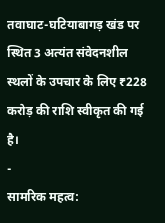तवाघाट-घटियाबागड़ खंड पर स्थित 3 अत्यंत संवेदनशील स्थलों के उपचार के लिए ₹228 करोड़ की राशि स्वीकृत की गई है।
-
सामरिक महत्व: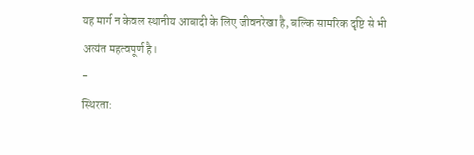यह मार्ग न केवल स्थानीय आबादी के लिए जीवनरेखा है, बल्कि सामरिक दृष्टि से भी अत्यंत महत्वपूर्ण है।
-
स्थिरता: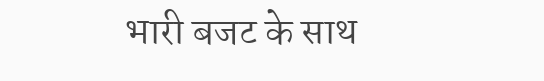भारी बजट के साथ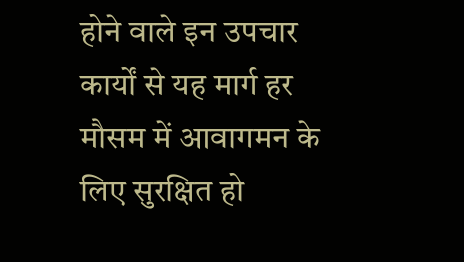होने वाले इन उपचार कार्यों से यह मार्ग हर मौसम में आवागमन के लिए सुरक्षित हो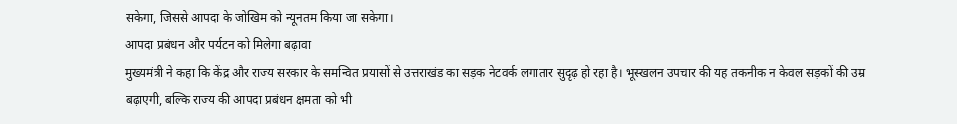सकेगा, जिससे आपदा के जोखिम को न्यूनतम किया जा सकेगा।
आपदा प्रबंधन और पर्यटन को मिलेगा बढ़ावा
मुख्यमंत्री ने कहा कि केंद्र और राज्य सरकार के समन्वित प्रयासों से उत्तराखंड का सड़क नेटवर्क लगातार सुदृढ़ हो रहा है। भूस्खलन उपचार की यह तकनीक न केवल सड़कों की उम्र बढ़ाएगी, बल्कि राज्य की आपदा प्रबंधन क्षमता को भी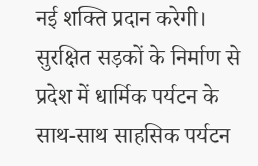नई शक्ति प्रदान करेगी। सुरक्षित सड़कों के निर्माण से प्रदेश में धार्मिक पर्यटन के साथ-साथ साहसिक पर्यटन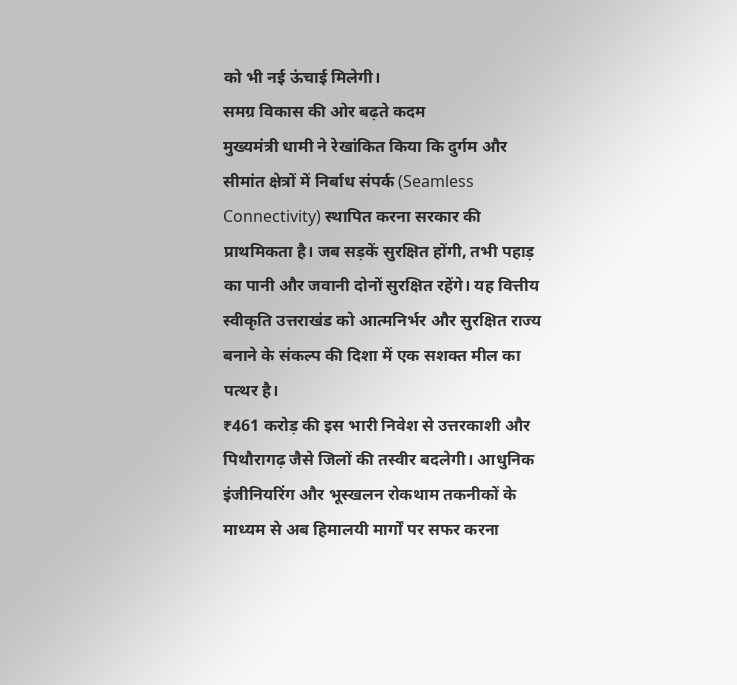को भी नई ऊंचाई मिलेगी।
समग्र विकास की ओर बढ़ते कदम
मुख्यमंत्री धामी ने रेखांकित किया कि दुर्गम और सीमांत क्षेत्रों में निर्बाध संपर्क (Seamless Connectivity) स्थापित करना सरकार की प्राथमिकता है। जब सड़कें सुरक्षित होंगी, तभी पहाड़ का पानी और जवानी दोनों सुरक्षित रहेंगे। यह वित्तीय स्वीकृति उत्तराखंड को आत्मनिर्भर और सुरक्षित राज्य बनाने के संकल्प की दिशा में एक सशक्त मील का पत्थर है।
₹461 करोड़ की इस भारी निवेश से उत्तरकाशी और पिथौरागढ़ जैसे जिलों की तस्वीर बदलेगी। आधुनिक इंजीनियरिंग और भूस्खलन रोकथाम तकनीकों के माध्यम से अब हिमालयी मार्गों पर सफर करना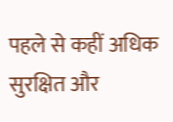पहले से कहीं अधिक सुरक्षित और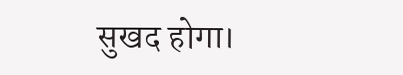सुखद होगा।